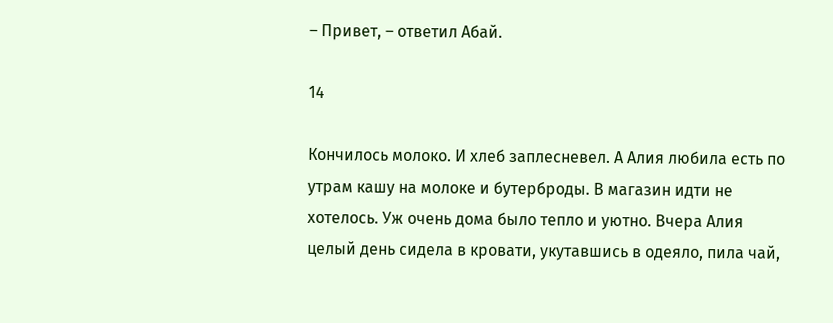– Привет, – ответил Абай.

14

Кончилось молоко. И хлеб заплесневел. А Алия любила есть по утрам кашу на молоке и бутерброды. В магазин идти не хотелось. Уж очень дома было тепло и уютно. Вчера Алия целый день сидела в кровати, укутавшись в одеяло, пила чай,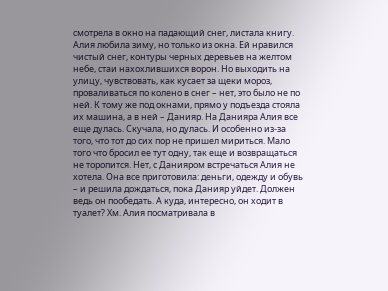смотрела в окно на падающий снег, листала книгу. Алия любила зиму, но только из окна. Ей нравился чистый снег, контуры черных деревьев на желтом небе, стаи нахохлившихся ворон. Но выходить на улицу, чувствовать, как кусает за щеки мороз, проваливаться по колено в снег – нет, это было не по ней. К тому же под окнами, прямо у подъезда стояла их машина, а в ней – Данияр. На Данияра Алия все еще дулась. Скучала, но дулась. И особенно из-за того, что тот до сих пор не пришел мириться. Мало того что бросил ее тут одну, так еще и возвращаться не торопится. Нет, с Данияром встречаться Алия не хотела. Она все приготовила: деньги, одежду и обувь – и решила дождаться, пока Данияр уйдет. Должен ведь он пообедать. А куда, интересно, он ходит в туалет? Хм. Алия посматривала в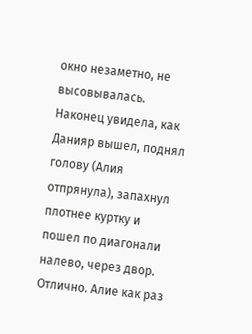окно незаметно, не высовывалась. Наконец увидела, как Данияр вышел, поднял голову (Алия отпрянула), запахнул плотнее куртку и пошел по диагонали налево, через двор. Отлично. Алие как раз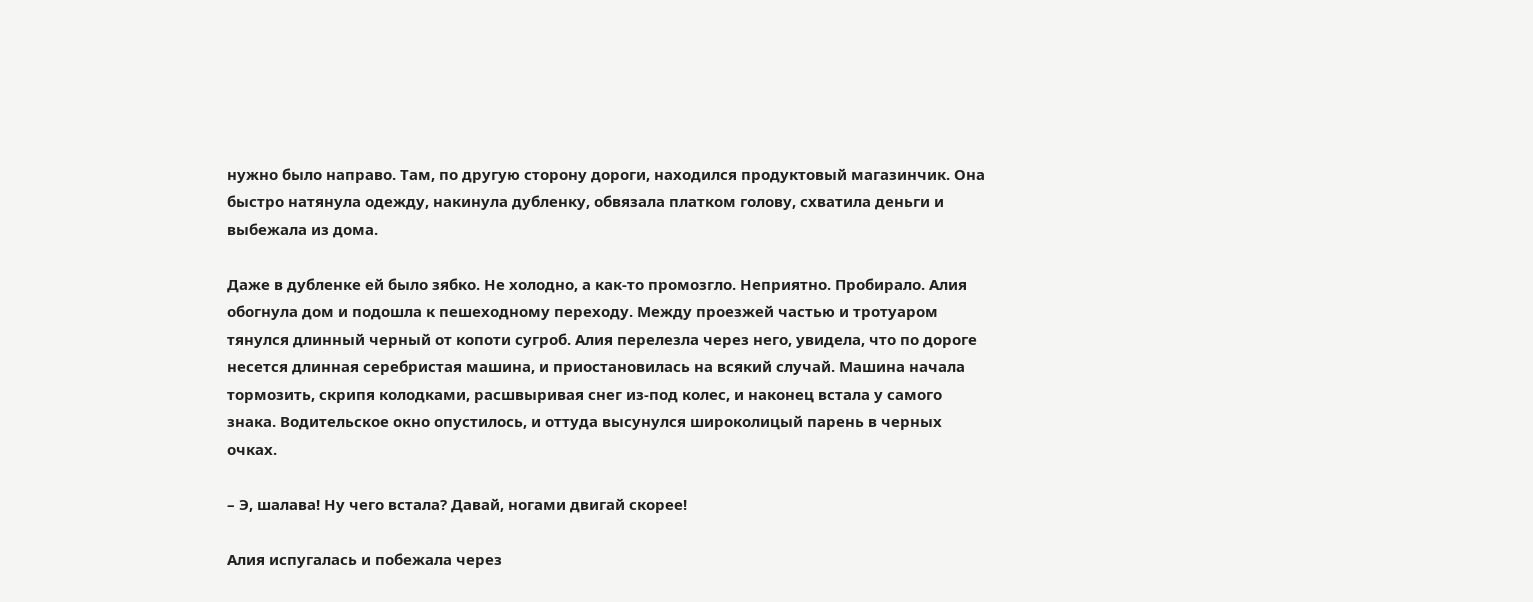нужно было направо. Там, по другую сторону дороги, находился продуктовый магазинчик. Она быстро натянула одежду, накинула дубленку, обвязала платком голову, схватила деньги и выбежала из дома.

Даже в дубленке ей было зябко. Не холодно, а как-то промозгло. Неприятно. Пробирало. Алия обогнула дом и подошла к пешеходному переходу. Между проезжей частью и тротуаром тянулся длинный черный от копоти сугроб. Алия перелезла через него, увидела, что по дороге несется длинная серебристая машина, и приостановилась на всякий случай. Машина начала тормозить, скрипя колодками, расшвыривая снег из-под колес, и наконец встала у самого знака. Водительское окно опустилось, и оттуда высунулся широколицый парень в черных очках.

– Э, шалава! Ну чего встала? Давай, ногами двигай скорее!

Алия испугалась и побежала через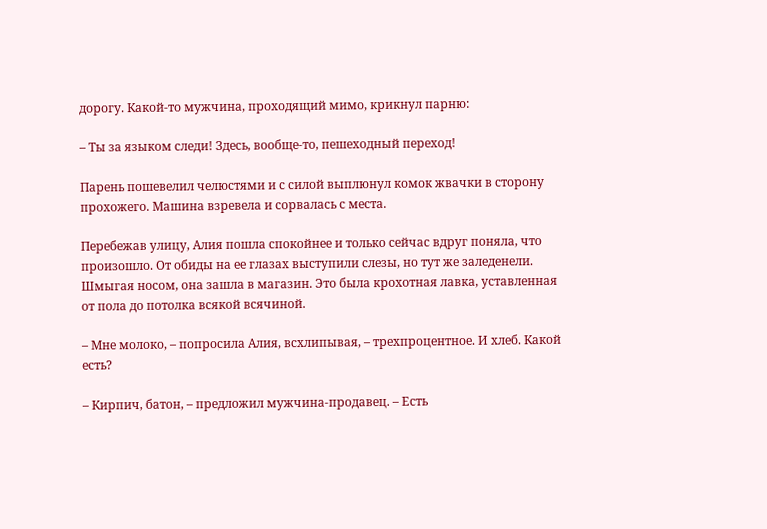дорогу. Какой-то мужчина, проходящий мимо, крикнул парню:

– Ты за языком следи! Здесь, вообще-то, пешеходный переход!

Парень пошевелил челюстями и с силой выплюнул комок жвачки в сторону прохожего. Машина взревела и сорвалась с места.

Перебежав улицу, Алия пошла спокойнее и только сейчас вдруг поняла, что произошло. От обиды на ее глазах выступили слезы, но тут же заледенели. Шмыгая носом, она зашла в магазин. Это была крохотная лавка, уставленная от пола до потолка всякой всячиной.

– Мне молоко, – попросила Алия, всхлипывая, – трехпроцентное. И хлеб. Какой есть?

– Кирпич, батон, – предложил мужчина-продавец. – Есть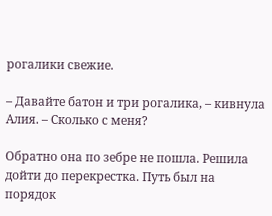рогалики свежие.

– Давайте батон и три рогалика, – кивнула Алия. – Сколько с меня?

Обратно она по зебре не пошла. Решила дойти до перекрестка. Путь был на порядок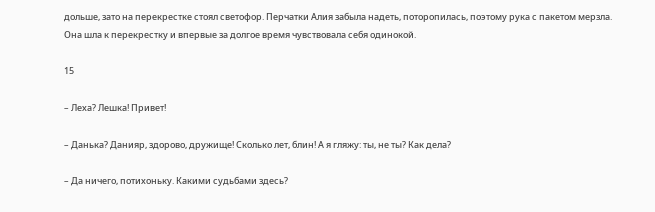дольше, зато на перекрестке стоял светофор. Перчатки Алия забыла надеть, поторопилась, поэтому рука с пакетом мерзла. Она шла к перекрестку и впервые за долгое время чувствовала себя одинокой.

15

– Леха? Лешка! Привет!

– Данька? Данияр, здорово, дружище! Сколько лет, блин! А я гляжу: ты, не ты? Как дела?

– Да ничего, потихоньку. Какими судьбами здесь?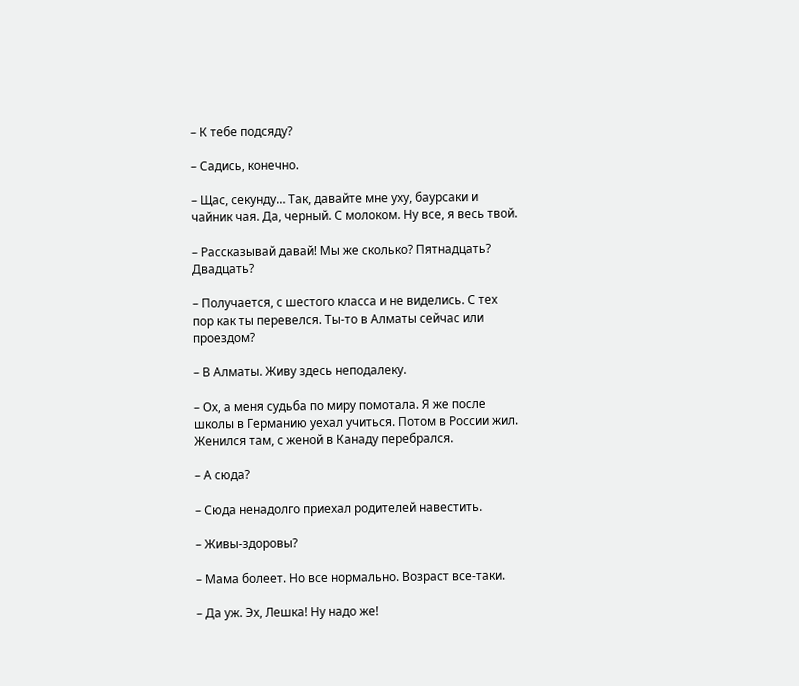– К тебе подсяду?

– Садись, конечно.

– Щас, секунду… Так, давайте мне уху, баурсаки и чайник чая. Да, черный. С молоком. Ну все, я весь твой.

– Рассказывай давай! Мы же сколько? Пятнадцать? Двадцать?

– Получается, с шестого класса и не виделись. С тех пор как ты перевелся. Ты-то в Алматы сейчас или проездом?

– В Алматы. Живу здесь неподалеку.

– Ох, а меня судьба по миру помотала. Я же после школы в Германию уехал учиться. Потом в России жил. Женился там, с женой в Канаду перебрался.

– А сюда?

– Сюда ненадолго приехал родителей навестить.

– Живы-здоровы?

– Мама болеет. Но все нормально. Возраст все-таки.

– Да уж. Эх, Лешка! Ну надо же!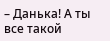– Данька! А ты все такой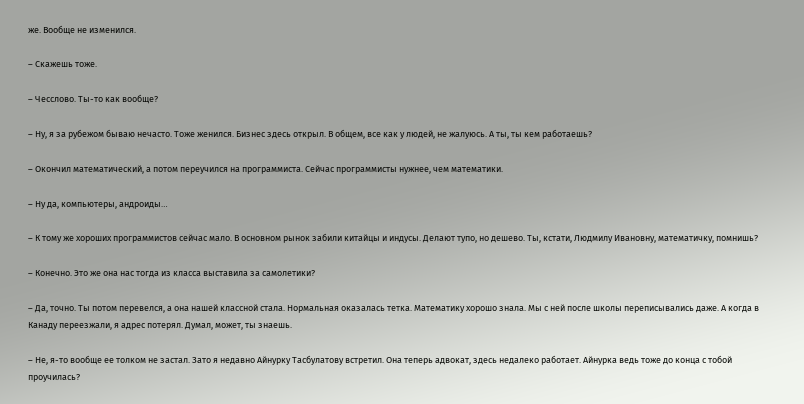же. Вообще не изменился.

– Скажешь тоже.

– Чесслово. Ты-то как вообще?

– Ну, я за рубежом бываю нечасто. Тоже женился. Бизнес здесь открыл. В общем, все как у людей, не жалуюсь. А ты, ты кем работаешь?

– Окончил математический, а потом переучился на программиста. Сейчас программисты нужнее, чем математики.

– Ну да, компьютеры, андроиды…

– К тому же хороших программистов сейчас мало. В основном рынок забили китайцы и индусы. Делают тупо, но дешево. Ты, кстати, Людмилу Ивановну, математичку, помнишь?

– Конечно. Это же она нас тогда из класса выставила за самолетики?

– Да, точно. Ты потом перевелся, а она нашей классной стала. Нормальная оказалась тетка. Математику хорошо знала. Мы с ней после школы переписывались даже. А когда в Канаду переезжали, я адрес потерял. Думал, может, ты знаешь.

– Не, я-то вообще ее толком не застал. Зато я недавно Айнурку Тасбулатову встретил. Она теперь адвокат, здесь недалеко работает. Айнурка ведь тоже до конца с тобой проучилась?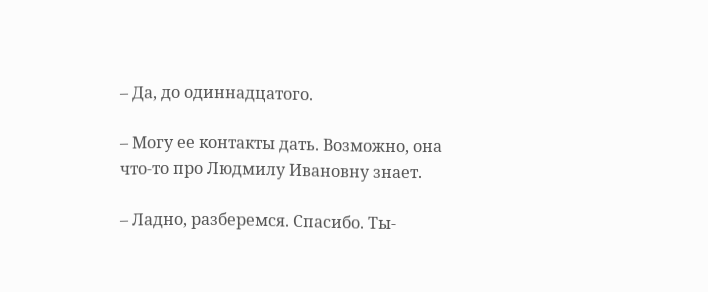– Да, до одиннадцатого.

– Могу ее контакты дать. Возможно, она что-то про Людмилу Ивановну знает.

– Ладно, разберемся. Спасибо. Ты-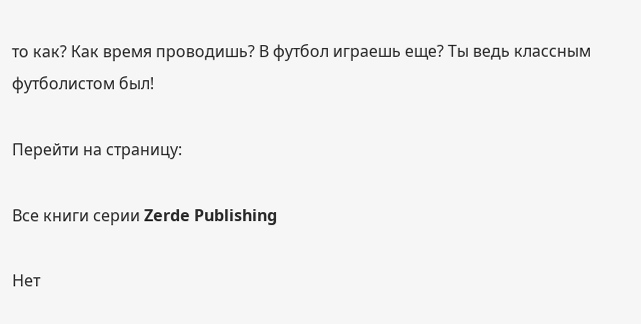то как? Как время проводишь? В футбол играешь еще? Ты ведь классным футболистом был!

Перейти на страницу:

Все книги серии Zerde Publishing

Нет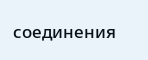соединения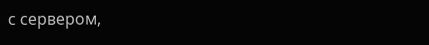с сервером,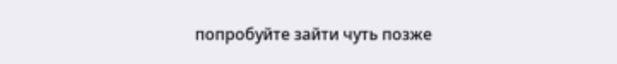попробуйте зайти чуть позже